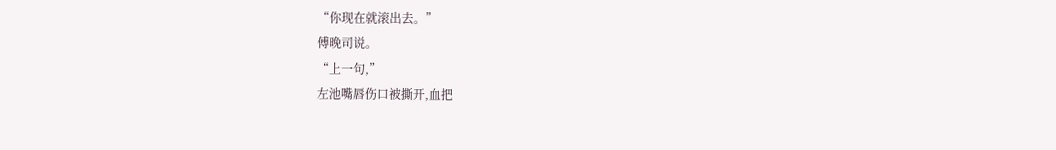“你现在就滚出去。”
傅晚司说。
“上一句,”
左池嘴唇伤口被撕开,血把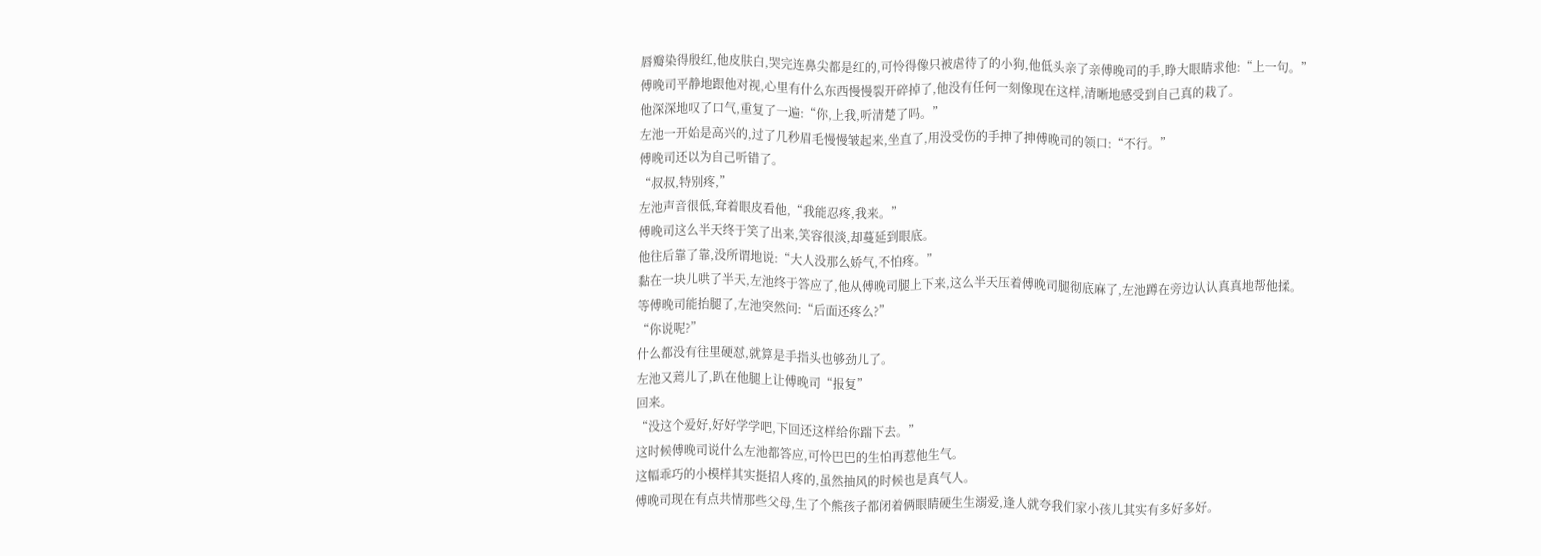唇瓣染得殷红,他皮肤白,哭完连鼻尖都是红的,可怜得像只被虐待了的小狗,他低头亲了亲傅晚司的手,睁大眼睛求他:“上一句。”
傅晚司平静地跟他对视,心里有什么东西慢慢裂开碎掉了,他没有任何一刻像现在这样,清晰地感受到自己真的栽了。
他深深地叹了口气,重复了一遍:“你,上我,听清楚了吗。”
左池一开始是高兴的,过了几秒眉毛慢慢皱起来,坐直了,用没受伤的手抻了抻傅晚司的领口:“不行。”
傅晚司还以为自己听错了。
“叔叔,特别疼,”
左池声音很低,耷着眼皮看他,“我能忍疼,我来。”
傅晚司这么半天终于笑了出来,笑容很淡,却蔓延到眼底。
他往后靠了靠,没所谓地说:“大人没那么娇气,不怕疼。”
黏在一块儿哄了半天,左池终于答应了,他从傅晚司腿上下来,这么半天压着傅晚司腿彻底麻了,左池蹲在旁边认认真真地帮他揉。
等傅晚司能抬腿了,左池突然问:“后面还疼么?”
“你说呢?”
什么都没有往里硬怼,就算是手指头也够劲儿了。
左池又蔫儿了,趴在他腿上让傅晚司“报复”
回来。
“没这个爱好,好好学学吧,下回还这样给你踹下去。”
这时候傅晚司说什么左池都答应,可怜巴巴的生怕再惹他生气。
这幅乖巧的小模样其实挺招人疼的,虽然抽风的时候也是真气人。
傅晚司现在有点共情那些父母,生了个熊孩子都闭着俩眼睛硬生生溺爱,逢人就夸我们家小孩儿其实有多好多好。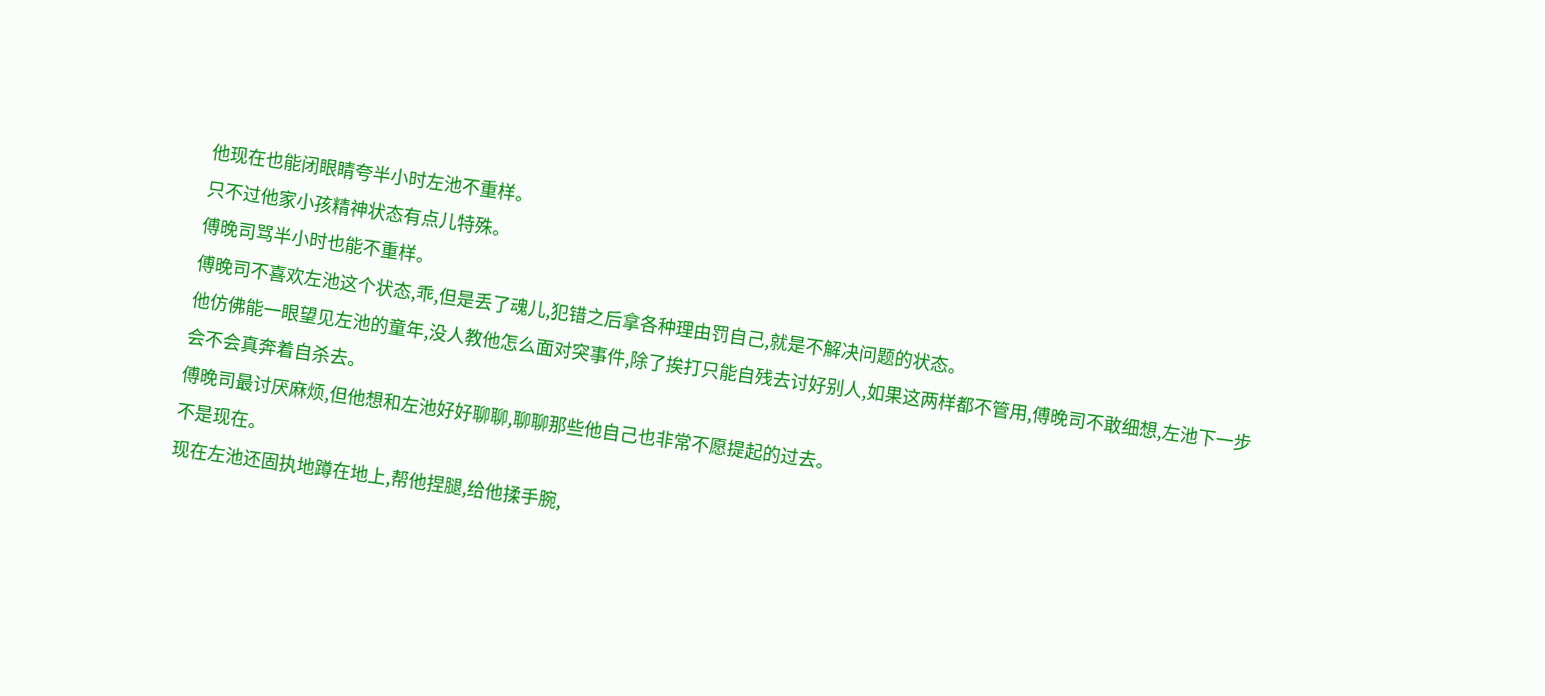他现在也能闭眼睛夸半小时左池不重样。
只不过他家小孩精神状态有点儿特殊。
傅晚司骂半小时也能不重样。
傅晚司不喜欢左池这个状态,乖,但是丢了魂儿,犯错之后拿各种理由罚自己,就是不解决问题的状态。
他仿佛能一眼望见左池的童年,没人教他怎么面对突事件,除了挨打只能自残去讨好别人,如果这两样都不管用,傅晚司不敢细想,左池下一步会不会真奔着自杀去。
傅晚司最讨厌麻烦,但他想和左池好好聊聊,聊聊那些他自己也非常不愿提起的过去。
不是现在。
现在左池还固执地蹲在地上,帮他捏腿,给他揉手腕,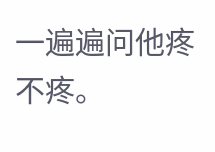一遍遍问他疼不疼。